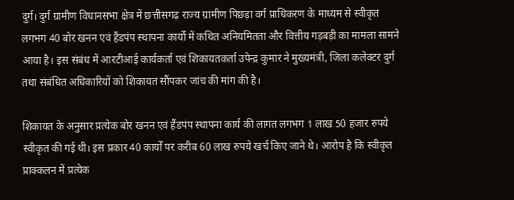दुर्ग। दुर्ग ग्रामीण विधानसभा क्षेत्र में छत्तीसगढ़ राज्य ग्रामीण पिछड़ा वर्ग प्राधिकरण के माध्यम से स्वीकृत लगभग 40 बोर खनन एवं हैंडपंप स्थापना कार्यों में कथित अनियमितता और वित्तीय गड़बड़ी का मामला सामने आया है। इस संबंध में आरटीआई कार्यकर्ता एवं शिकायतकर्ता उपेन्द्र कुमार ने मुख्यमंत्री, जिला कलेक्टर दुर्ग तथा संबंधित अधिकारियों को शिकायत सौंपकर जांच की मांग की है।

शिकायत के अनुसार प्रत्येक बोर खनन एवं हैंडपंप स्थापना कार्य की लागत लगभग 1 लाख 50 हजार रुपये स्वीकृत की गई थी। इस प्रकार 40 कार्यों पर करीब 60 लाख रुपये खर्च किए जाने थे। आरोप है कि स्वीकृत प्राक्कलन में प्रत्येक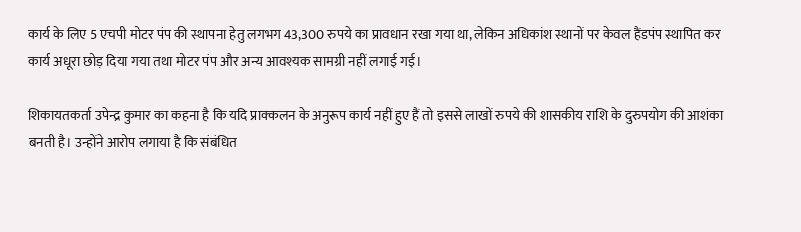कार्य के लिए 5 एचपी मोटर पंप की स्थापना हेतु लगभग 43,300 रुपये का प्रावधान रखा गया था, लेकिन अधिकांश स्थानों पर केवल हैंडपंप स्थापित कर कार्य अधूरा छोड़ दिया गया तथा मोटर पंप और अन्य आवश्यक सामग्री नहीं लगाई गई।

शिकायतकर्ता उपेन्द्र कुमार का कहना है कि यदि प्राक्कलन के अनुरूप कार्य नहीं हुए हैं तो इससे लाखों रुपये की शासकीय राशि के दुरुपयोग की आशंका बनती है। उन्होंने आरोप लगाया है कि संबंधित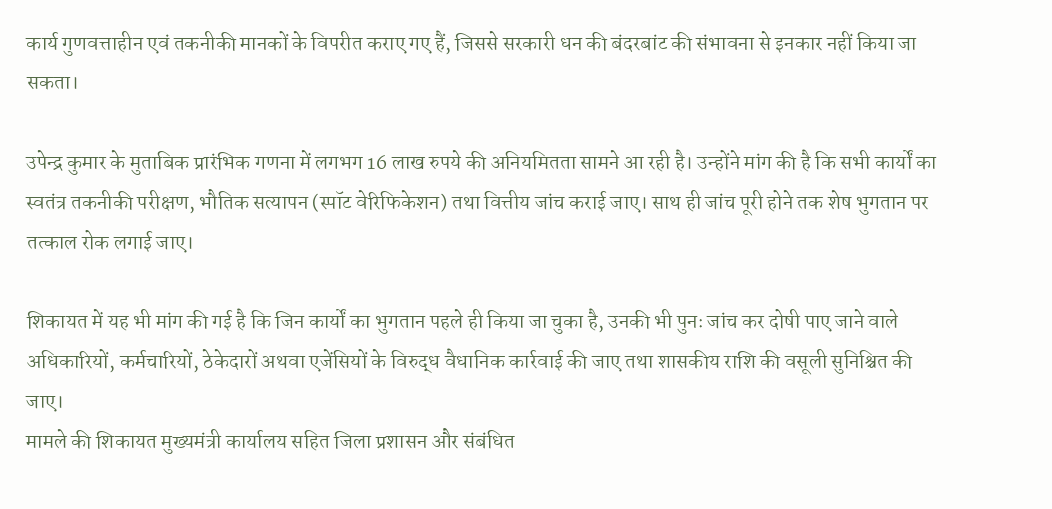कार्य गुणवत्ताहीन एवं तकनीकी मानकों के विपरीत कराए गए हैं, जिससे सरकारी धन की बंदरबांट की संभावना से इनकार नहीं किया जा सकता।

उपेन्द्र कुमार के मुताबिक प्रारंभिक गणना में लगभग 16 लाख रुपये की अनियमितता सामने आ रही है। उन्होंने मांग की है कि सभी कार्यों का स्वतंत्र तकनीकी परीक्षण, भौतिक सत्यापन (स्पॉट वेरिफिकेशन) तथा वित्तीय जांच कराई जाए। साथ ही जांच पूरी होने तक शेष भुगतान पर तत्काल रोक लगाई जाए।

शिकायत में यह भी मांग की गई है कि जिन कार्यों का भुगतान पहले ही किया जा चुका है, उनकी भी पुनः जांच कर दोषी पाए जाने वाले अधिकारियों, कर्मचारियों, ठेकेदारों अथवा एजेंसियों के विरुद्ध वैधानिक कार्रवाई की जाए तथा शासकीय राशि की वसूली सुनिश्चित की जाए।
मामले की शिकायत मुख्यमंत्री कार्यालय सहित जिला प्रशासन और संबंधित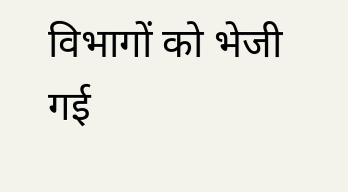विभागों को भेजी गई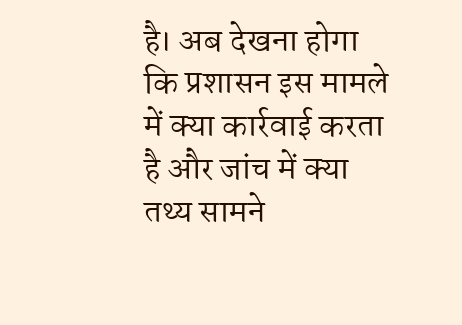है। अब देखना होगा कि प्रशासन इस मामले में क्या कार्रवाई करता है और जांच में क्या तथ्य सामने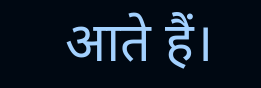आते हैं।